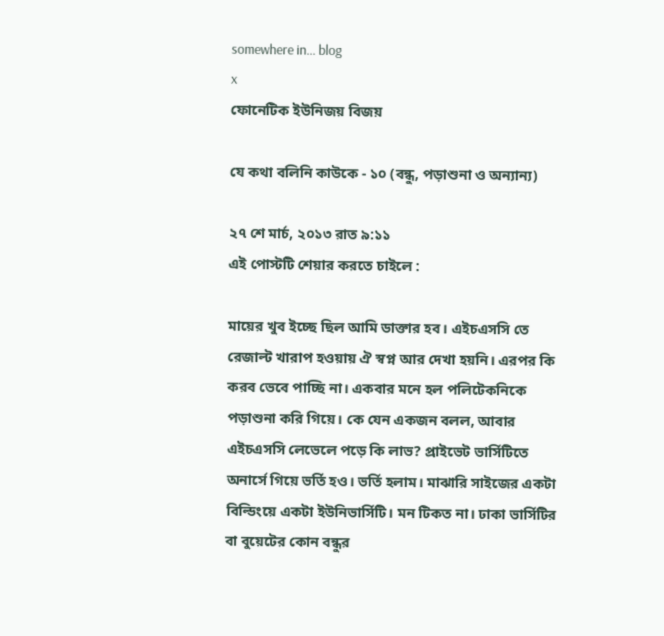somewhere in... blog
x
ফোনেটিক ইউনিজয় বিজয়

যে কথা বলিনি কাউকে - ১০ (বন্ধু, পড়াশুনা ও অন্যান্য)

২৭ শে মার্চ, ২০১৩ রাত ৯:১১
এই পোস্টটি শেয়ার করতে চাইলে :

মায়ের খুব ইচ্ছে ছিল আমি ডাক্তার হব। এইচএসসি তে রেজাল্ট খারাপ হওয়ায় ঐ স্বপ্ন আর দেখা হয়নি। এরপর কি করব ভেবে পাচ্ছি না। একবার মনে হল পলিটেকনিকে পড়াশুনা করি গিয়ে। কে যেন একজন বলল, আবার এইচএসসি লেভেলে পড়ে কি লাভ? প্রাইভেট ভার্সিটিতে অনার্সে গিয়ে ভর্তি হও। ভর্তি হলাম। মাঝারি সাইজের একটা বিল্ডিংয়ে একটা ইউনিভার্সিটি। মন টিকত না। ঢাকা ভার্সিটির বা বুয়েটের কোন বন্ধুর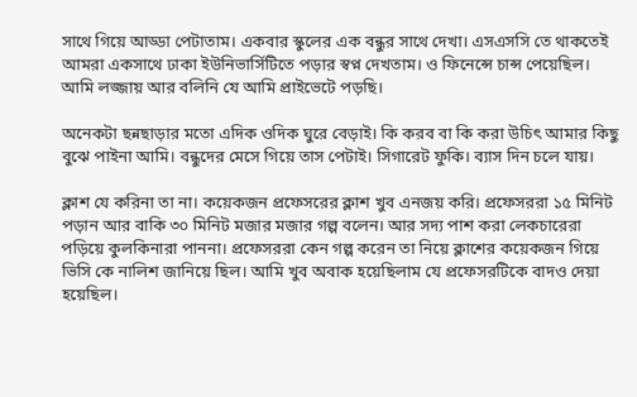সাথে গিয়ে আড্ডা পেটাতাম। একবার স্কুলের এক বন্ধুর সাথে দেখা। এসএসসি তে থাকতেই আমরা একসাথে ঢাকা ইউনিভার্সিটিতে পড়ার স্বপ্ন দেখতাম। ও ফিনেন্সে চান্স পেয়েছিল। আমি লজ্জায় আর বলিনি যে আমি প্রাইভেটে পড়ছি।

অনেকটা ছন্নছাড়ার মতো এদিক ওদিক ঘুরে বেড়াই। কি করব বা কি করা উচিৎ আমার কিছু বুঝে পাইনা আমি। বন্ধুদের মেসে গিয়ে তাস পেটাই। সিগারেট ফুকি। ব্যাস দিন চলে যায়।

ক্লাশ যে করিনা তা না। কয়েকজন প্রফেসরের ক্লাশ খুব এনজয় করি। প্রফেসররা ১৫ মিনিট পড়ান আর বাকি ৩০ মিনিট মজার মজার গল্প বলেন। আর সদ্য পাশ করা লেকচারেরা পড়িয়ে কুলকিনারা পাননা। প্রফেসররা কেন গল্প করেন তা নিয়ে ক্লাশের কয়েকজন গিয়ে ভিসি কে নালিশ জানিয়ে ছিল। আমি খুব অবাক হয়েছিলাম যে প্রফেসরটিকে বাদও দেয়া হয়েছিল।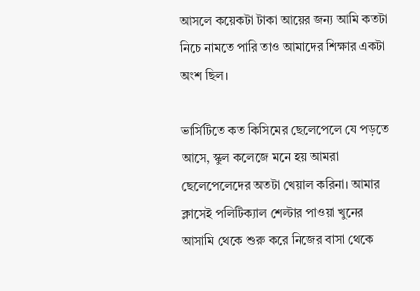আসলে কয়েকটা টাকা আয়ের জন্য আমি কতটা নিচে নামতে পারি তাও আমাদের শিক্ষার একটা অংশ ছিল।

ভার্সিটিতে কত কিসিমের ছেলেপেলে যে পড়তে আসে, স্কুল কলেজে মনে হয় আমরা ছেলেপেলেদের অতটা খেয়াল করিনা। আমার ক্লাসেই পলিটিক্যাল শেল্টার পাওয়া খুনের আসামি থেকে শুরু করে নিজের বাসা থেকে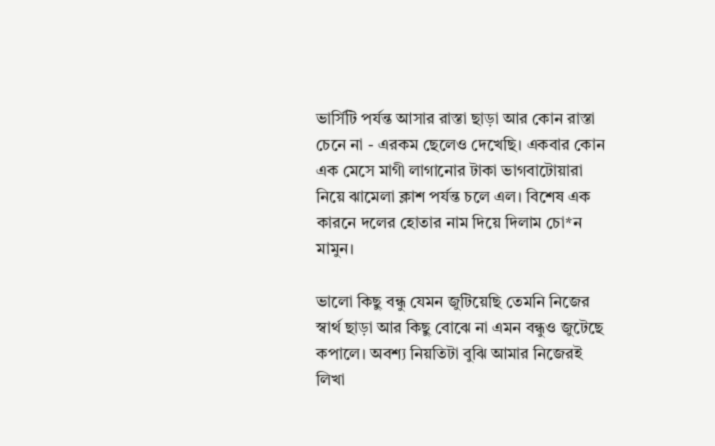ভার্সিটি পর্যন্ত আসার রাস্তা ছাড়া আর কোন রাস্তা চেনে না - এরকম ছেলেও দেখেছি। একবার কোন এক মেসে মাগী লাগানোর টাকা ভাগবাটোয়ারা নিয়ে ঝামেলা ক্লাশ পর্যন্ত চলে এল। বিশেষ এক কারনে দলের হোতার নাম দিয়ে দিলাম চো*ন মামুন।

ভালো কিছু বন্ধু যেমন জুটিয়েছি তেমনি নিজের স্বার্থ ছাড়া আর কিছু বোঝে না এমন বন্ধুও জুটেছে কপালে। অবশ্য নিয়তিটা বুঝি আমার নিজেরই লিখা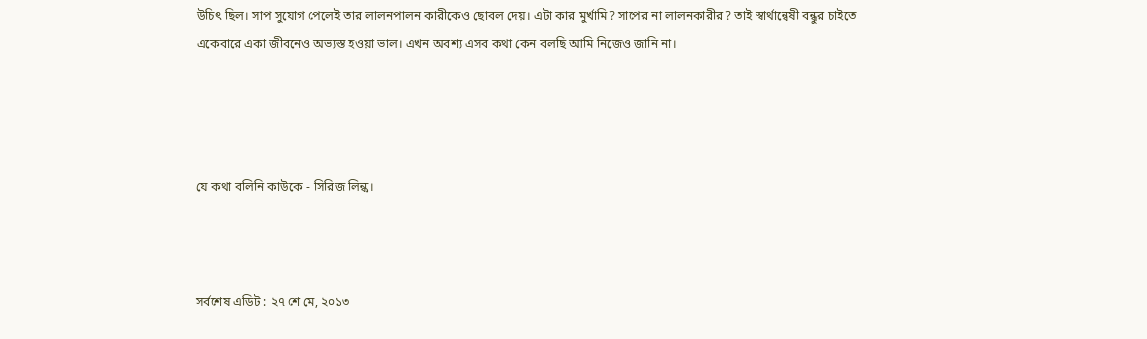উচিৎ ছিল। সাপ সুযোগ পেলেই তার লালনপালন কারীকেও ছোবল দেয়। এটা কার মুর্খামি? সাপের না লালনকারীর? তাই স্বার্থান্বেষী বন্ধুর চাইতে একেবারে একা জীবনেও অভ্যস্ত হওয়া ভাল। এখন অবশ্য এসব কথা কেন বলছি আমি নিজেও জানি না।




যে কথা বলিনি কাউকে - সিরিজ লিন্ক।



সর্বশেষ এডিট : ২৭ শে মে, ২০১৩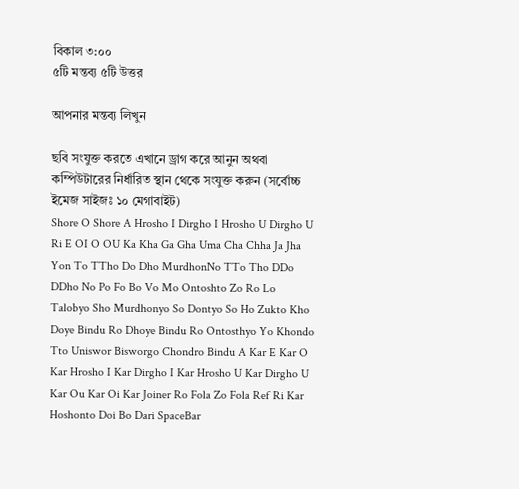বিকাল ৩:০০
৫টি মন্তব্য ৫টি উত্তর

আপনার মন্তব্য লিখুন

ছবি সংযুক্ত করতে এখানে ড্রাগ করে আনুন অথবা কম্পিউটারের নির্ধারিত স্থান থেকে সংযুক্ত করুন (সর্বোচ্চ ইমেজ সাইজঃ ১০ মেগাবাইট)
Shore O Shore A Hrosho I Dirgho I Hrosho U Dirgho U Ri E OI O OU Ka Kha Ga Gha Uma Cha Chha Ja Jha Yon To TTho Do Dho MurdhonNo TTo Tho DDo DDho No Po Fo Bo Vo Mo Ontoshto Zo Ro Lo Talobyo Sho Murdhonyo So Dontyo So Ho Zukto Kho Doye Bindu Ro Dhoye Bindu Ro Ontosthyo Yo Khondo Tto Uniswor Bisworgo Chondro Bindu A Kar E Kar O Kar Hrosho I Kar Dirgho I Kar Hrosho U Kar Dirgho U Kar Ou Kar Oi Kar Joiner Ro Fola Zo Fola Ref Ri Kar Hoshonto Doi Bo Dari SpaceBar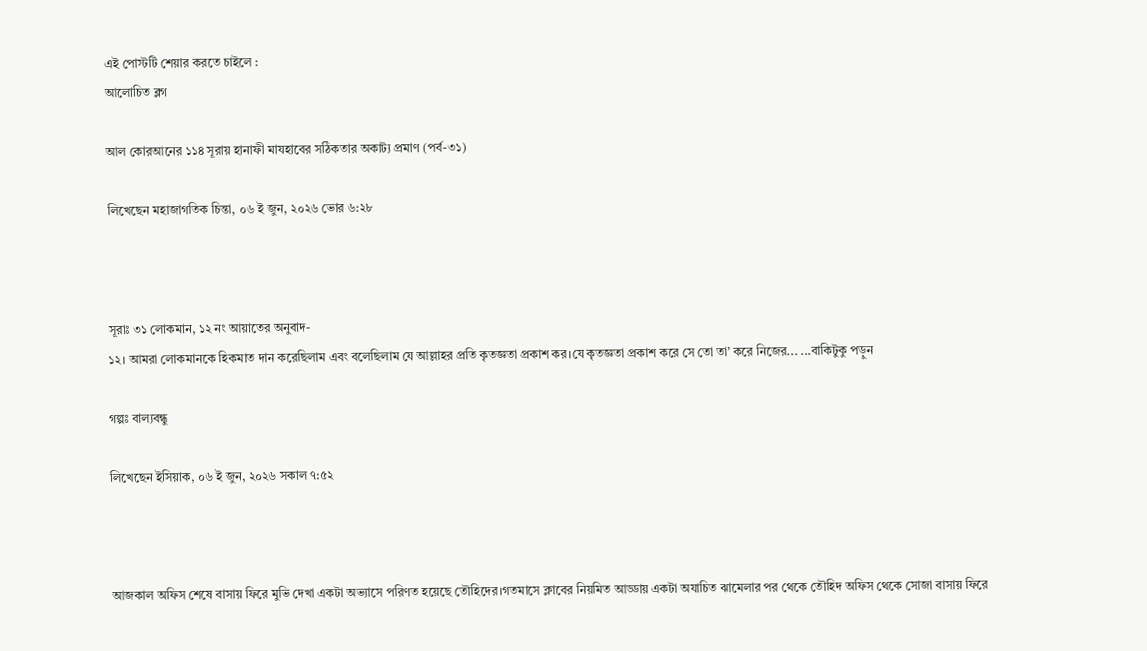এই পোস্টটি শেয়ার করতে চাইলে :
আলোচিত ব্লগ

আল কোরআনের ১১৪ সূরায় হানাফী মাযহাবের সঠিকতার অকাট্য প্রমাণ (পর্ব-৩১)

লিখেছেন মহাজাগতিক চিন্তা, ০৬ ই জুন, ২০২৬ ভোর ৬:২৮



সূরাঃ ৩১ লোকমান, ১২ নং আয়াতের অনুবাদ-
১২। আমরা লোকমানকে হিকমাত দান করেছিলাম এবং বলেছিলাম যে আল্লাহর প্রতি কৃতজ্ঞতা প্রকাশ কর।যে কৃতজ্ঞতা প্রকাশ করে সে তো তা’ করে নিজের... ...বাকিটুকু পড়ুন

গল্পঃ বাল্যবন্ধু

লিখেছেন ইসিয়াক, ০৬ ই জুন, ২০২৬ সকাল ৭:৫২



আজকাল অফিস শেষে বাসায় ফিরে মুভি দেখা একটা অভ্যাসে পরিণত হয়েছে তৌহিদের।গতমাসে ক্লাবের নিয়মিত আড্ডায় একটা অযাচিত ঝামেলার পর থেকে তৌহিদ অফিস থেকে সোজা বাসায় ফিরে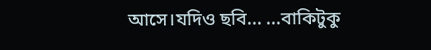আসে।যদিও ছবি... ...বাকিটুকু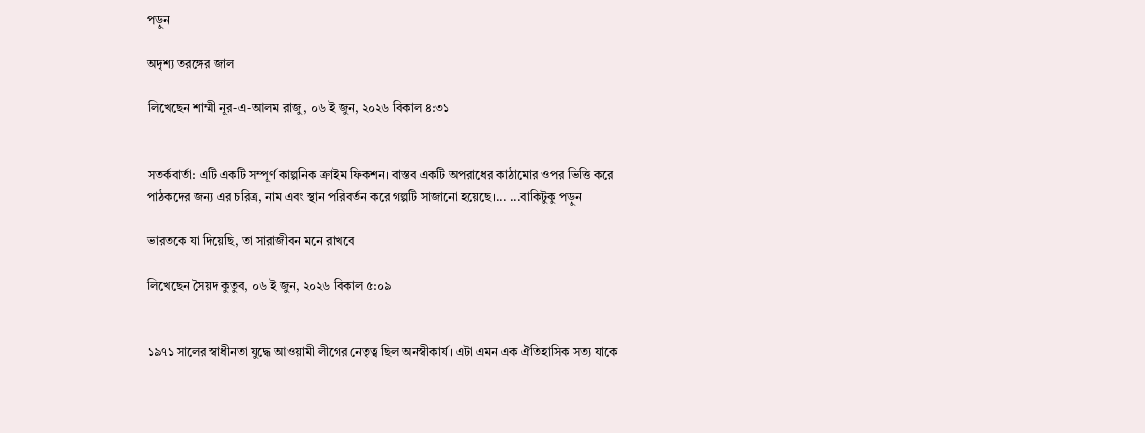পড়ুন

অদৃশ্য তরঙ্গের জাল

লিখেছেন শাম্মী নূর-এ-আলম রাজু, ০৬ ই জুন, ২০২৬ বিকাল ৪:৩১


সতর্কবার্তা: এটি একটি সম্পূর্ণ কাল্পনিক ক্রাইম ফিকশন। বাস্তব একটি অপরাধের কাঠামোর ওপর ভিত্তি করে পাঠকদের জন্য এর চরিত্র, নাম এবং স্থান পরিবর্তন করে গল্পটি সাজানো হয়েছে।... ...বাকিটুকু পড়ুন

ভারতকে যা দিয়েছি, তা সারাজীবন মনে রাখবে

লিখেছেন সৈয়দ কুতুব, ০৬ ই জুন, ২০২৬ বিকাল ৫:০৯


১৯৭১ সালের স্বাধীনতা যুদ্ধে আওয়ামী লীগের নেতৃত্ব ছিল অনস্বীকার্য। এটা এমন এক ঐতিহাসিক সত্য যাকে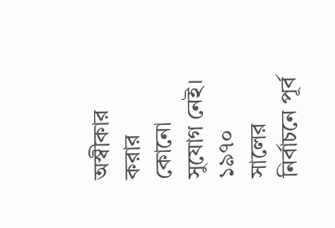অস্বীকার করার কোনো সুযোগ নেই। ১৯৭০ সালের নির্বাচনে পূর্ব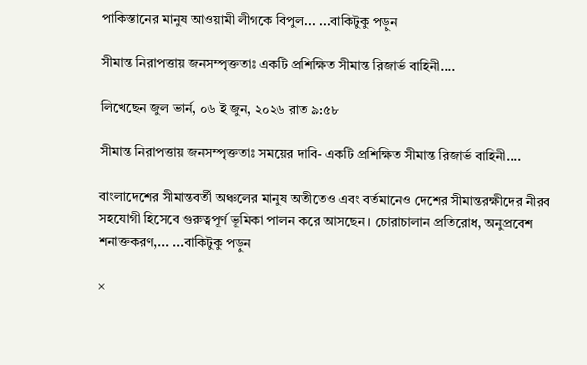পাকিস্তানের মানুষ আওয়ামী লীগকে বিপুল... ...বাকিটুকু পড়ুন

সীমান্ত নিরাপত্তায় জনসম্পৃক্ততাঃ একটি প্রশিক্ষিত সীমান্ত রিজার্ভ বাহিনী....

লিখেছেন জুল ভার্ন, ০৬ ই জুন, ২০২৬ রাত ৯:৫৮

সীমান্ত নিরাপত্তায় জনসম্পৃক্ততাঃ সময়ের দাবি- একটি প্রশিক্ষিত সীমান্ত রিজার্ভ বাহিনী....

বাংলাদেশের সীমান্তবর্তী অঞ্চলের মানুষ অতীতেও এবং বর্তমানেও দেশের সীমান্তরক্ষীদের নীরব সহযোগী হিসেবে গুরুত্বপূর্ণ ভূমিকা পালন করে আসছেন। চোরাচালান প্রতিরোধ, অনুপ্রবেশ শনাক্তকরণ,... ...বাকিটুকু পড়ুন

×